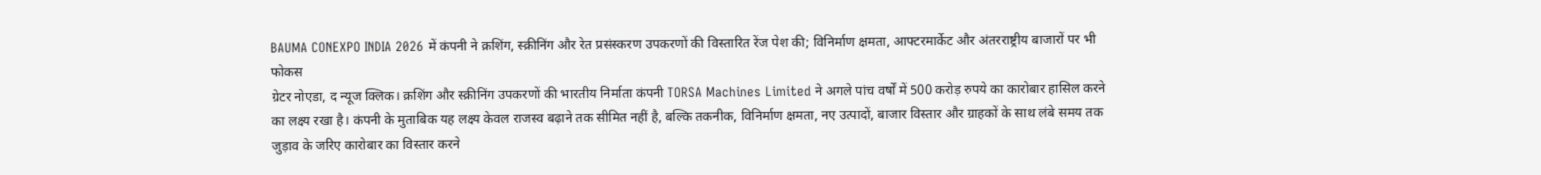BAUMA CONEXPO INDIA 2026 में कंपनी ने क्रशिंग, स्क्रीनिंग और रेत प्रसंस्करण उपकरणों की विस्तारित रेंज पेश की; विनिर्माण क्षमता, आफ्टरमार्केट और अंतरराष्ट्रीय बाजारों पर भी फोकस
ग्रेटर नोएडा, द न्यूज क्लिक। क्रशिंग और स्क्रीनिंग उपकरणों की भारतीय निर्माता कंपनी TORSA Machines Limited ने अगले पांच वर्षों में 500 करोड़ रुपये का कारोबार हासिल करने का लक्ष्य रखा है। कंपनी के मुताबिक यह लक्ष्य केवल राजस्व बढ़ाने तक सीमित नहीं है, बल्कि तकनीक, विनिर्माण क्षमता, नए उत्पादों, बाजार विस्तार और ग्राहकों के साथ लंबे समय तक जुड़ाव के जरिए कारोबार का विस्तार करने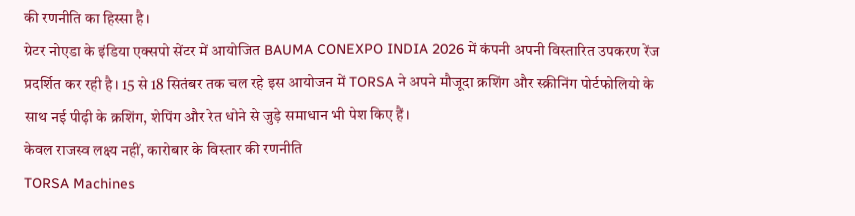की रणनीति का हिस्सा है।
ग्रेटर नोएडा के इंडिया एक्सपो सेंटर में आयोजित BAUMA CONEXPO INDIA 2026 में कंपनी अपनी विस्तारित उपकरण रेंज प्रदर्शित कर रही है। 15 से 18 सितंबर तक चल रहे इस आयोजन में TORSA ने अपने मौजूदा क्रशिंग और स्क्रीनिंग पोर्टफोलियो के साथ नई पीढ़ी के क्रशिंग, शेपिंग और रेत धोने से जुड़े समाधान भी पेश किए हैं।
केवल राजस्व लक्ष्य नहीं, कारोबार के विस्तार की रणनीति
TORSA Machines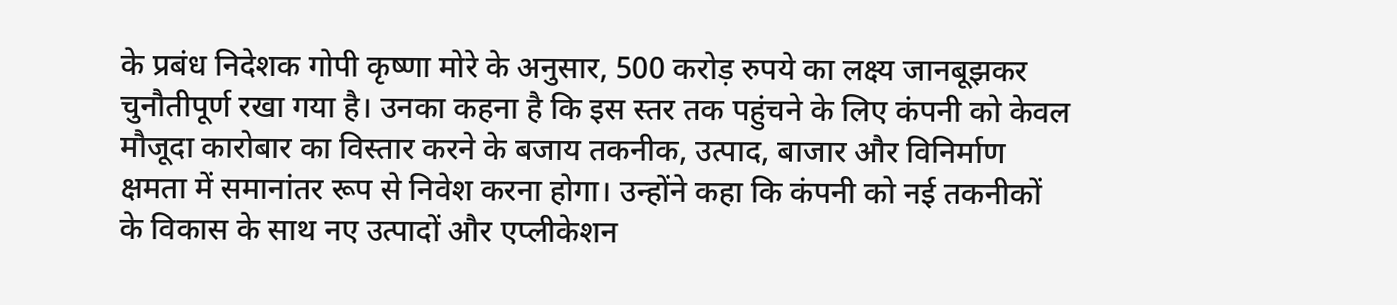के प्रबंध निदेशक गोपी कृष्णा मोरे के अनुसार, 500 करोड़ रुपये का लक्ष्य जानबूझकर चुनौतीपूर्ण रखा गया है। उनका कहना है कि इस स्तर तक पहुंचने के लिए कंपनी को केवल मौजूदा कारोबार का विस्तार करने के बजाय तकनीक, उत्पाद, बाजार और विनिर्माण क्षमता में समानांतर रूप से निवेश करना होगा। उन्होंने कहा कि कंपनी को नई तकनीकों के विकास के साथ नए उत्पादों और एप्लीकेशन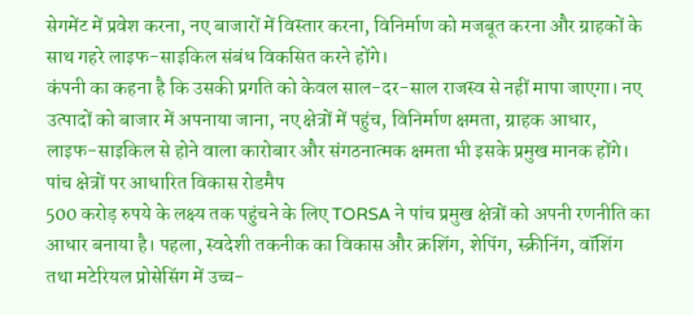सेगमेंट में प्रवेश करना, नए बाजारों में विस्तार करना, विनिर्माण को मजबूत करना और ग्राहकों के साथ गहरे लाइफ-साइकिल संबंध विकसित करने होंगे।
कंपनी का कहना है कि उसकी प्रगति को केवल साल-दर-साल राजस्व से नहीं मापा जाएगा। नए उत्पादों को बाजार में अपनाया जाना, नए क्षेत्रों में पहुंच, विनिर्माण क्षमता, ग्राहक आधार, लाइफ-साइकिल से होने वाला कारोबार और संगठनात्मक क्षमता भी इसके प्रमुख मानक होंगे।
पांच क्षेत्रों पर आधारित विकास रोडमैप
500 करोड़ रुपये के लक्ष्य तक पहुंचने के लिए TORSA ने पांच प्रमुख क्षेत्रों को अपनी रणनीति का आधार बनाया है। पहला, स्वदेशी तकनीक का विकास और क्रशिंग, शेपिंग, स्क्रीनिंग, वॉशिंग तथा मटेरियल प्रोसेसिंग में उच्च-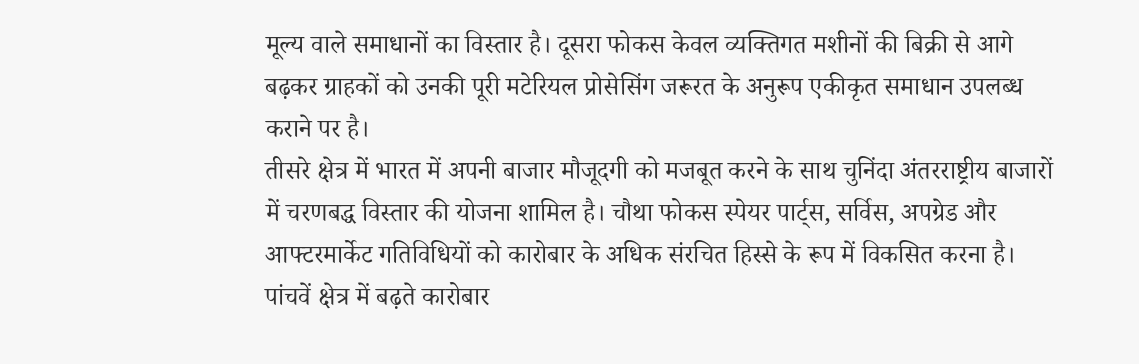मूल्य वाले समाधानों का विस्तार है। दूसरा फोकस केवल व्यक्तिगत मशीनों की बिक्री से आगे बढ़कर ग्राहकों को उनकी पूरी मटेरियल प्रोसेसिंग जरूरत के अनुरूप एकीकृत समाधान उपलब्ध कराने पर है।
तीसरे क्षेत्र में भारत में अपनी बाजार मौजूदगी को मजबूत करने के साथ चुनिंदा अंतरराष्ट्रीय बाजारों में चरणबद्ध विस्तार की योजना शामिल है। चौथा फोकस स्पेयर पार्ट्स, सर्विस, अपग्रेड और आफ्टरमार्केट गतिविधियों को कारोबार के अधिक संरचित हिस्से के रूप में विकसित करना है। पांचवें क्षेत्र में बढ़ते कारोबार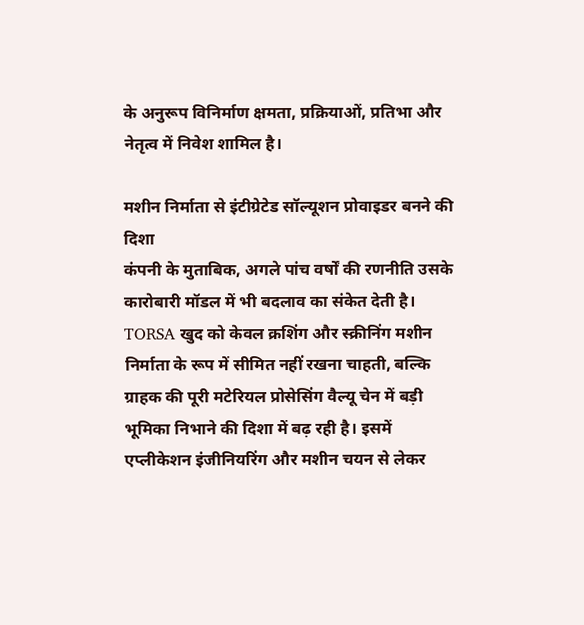के अनुरूप विनिर्माण क्षमता, प्रक्रियाओं, प्रतिभा और नेतृत्व में निवेश शामिल है।

मशीन निर्माता से इंटीग्रेटेड सॉल्यूशन प्रोवाइडर बनने की दिशा
कंपनी के मुताबिक, अगले पांच वर्षों की रणनीति उसके कारोबारी मॉडल में भी बदलाव का संकेत देती है। TORSA खुद को केवल क्रशिंग और स्क्रीनिंग मशीन निर्माता के रूप में सीमित नहीं रखना चाहती, बल्कि ग्राहक की पूरी मटेरियल प्रोसेसिंग वैल्यू चेन में बड़ी भूमिका निभाने की दिशा में बढ़ रही है। इसमें एप्लीकेशन इंजीनियरिंग और मशीन चयन से लेकर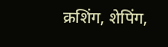क्रशिंग, शेपिंग,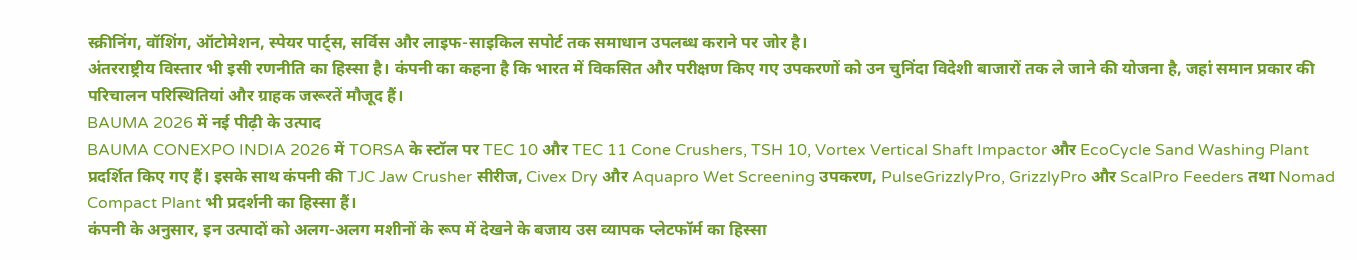स्क्रीनिंग, वॉशिंग, ऑटोमेशन, स्पेयर पार्ट्स, सर्विस और लाइफ-साइकिल सपोर्ट तक समाधान उपलब्ध कराने पर जोर है।
अंतरराष्ट्रीय विस्तार भी इसी रणनीति का हिस्सा है। कंपनी का कहना है कि भारत में विकसित और परीक्षण किए गए उपकरणों को उन चुनिंदा विदेशी बाजारों तक ले जाने की योजना है, जहां समान प्रकार की परिचालन परिस्थितियां और ग्राहक जरूरतें मौजूद हैं।
BAUMA 2026 में नई पीढ़ी के उत्पाद
BAUMA CONEXPO INDIA 2026 में TORSA के स्टॉल पर TEC 10 और TEC 11 Cone Crushers, TSH 10, Vortex Vertical Shaft Impactor और EcoCycle Sand Washing Plant प्रदर्शित किए गए हैं। इसके साथ कंपनी की TJC Jaw Crusher सीरीज, Civex Dry और Aquapro Wet Screening उपकरण, PulseGrizzlyPro, GrizzlyPro और ScalPro Feeders तथा Nomad Compact Plant भी प्रदर्शनी का हिस्सा हैं।
कंपनी के अनुसार, इन उत्पादों को अलग-अलग मशीनों के रूप में देखने के बजाय उस व्यापक प्लेटफॉर्म का हिस्सा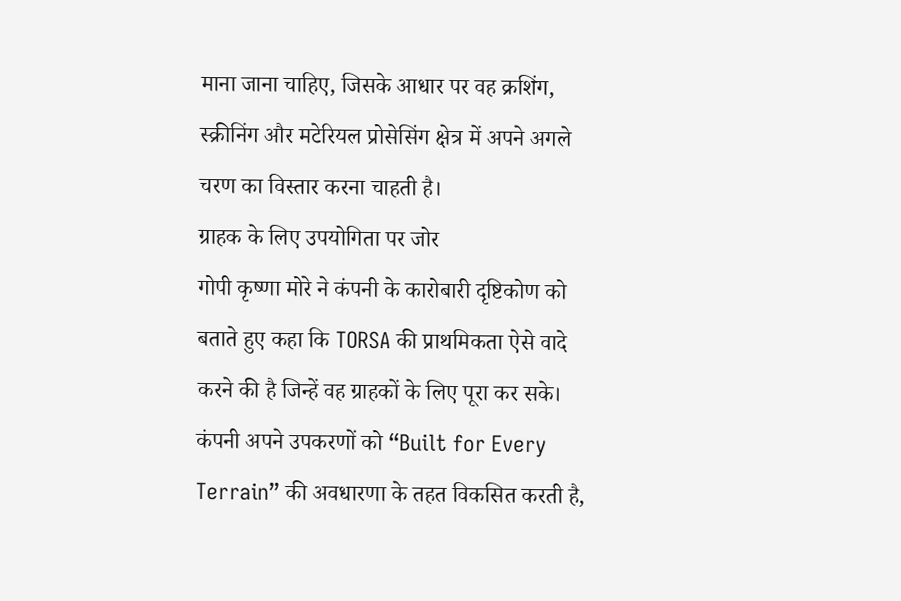माना जाना चाहिए, जिसके आधार पर वह क्रशिंग, स्क्रीनिंग और मटेरियल प्रोसेसिंग क्षेत्र में अपने अगले चरण का विस्तार करना चाहती है।
ग्राहक के लिए उपयोगिता पर जोर
गोपी कृष्णा मोरे ने कंपनी के कारोबारी दृष्टिकोण को बताते हुए कहा कि TORSA की प्राथमिकता ऐसे वादे करने की है जिन्हें वह ग्राहकों के लिए पूरा कर सके। कंपनी अपने उपकरणों को “Built for Every Terrain” की अवधारणा के तहत विकसित करती है,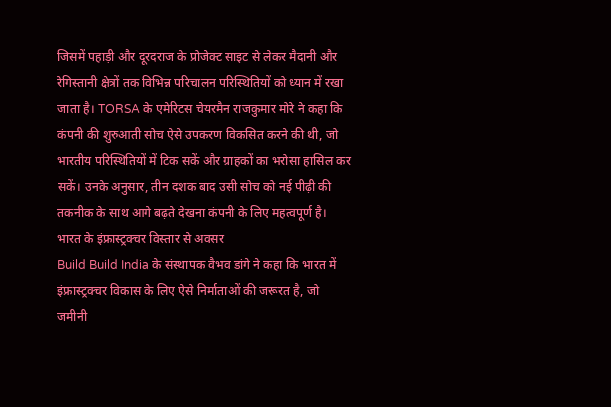जिसमें पहाड़ी और दूरदराज के प्रोजेक्ट साइट से लेकर मैदानी और रेगिस्तानी क्षेत्रों तक विभिन्न परिचालन परिस्थितियों को ध्यान में रखा जाता है। TORSA के एमेरिटस चेयरमैन राजकुमार मोरे ने कहा कि कंपनी की शुरुआती सोच ऐसे उपकरण विकसित करने की थी, जो भारतीय परिस्थितियों में टिक सकें और ग्राहकों का भरोसा हासिल कर सकें। उनके अनुसार, तीन दशक बाद उसी सोच को नई पीढ़ी की तकनीक के साथ आगे बढ़ते देखना कंपनी के लिए महत्वपूर्ण है।
भारत के इंफ्रास्ट्रक्चर विस्तार से अवसर
Build Build India के संस्थापक वैभव डांगे ने कहा कि भारत में इंफ्रास्ट्रक्चर विकास के लिए ऐसे निर्माताओं की जरूरत है, जो जमीनी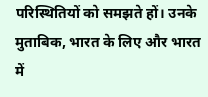परिस्थितियों को समझते हों। उनके मुताबिक, भारत के लिए और भारत में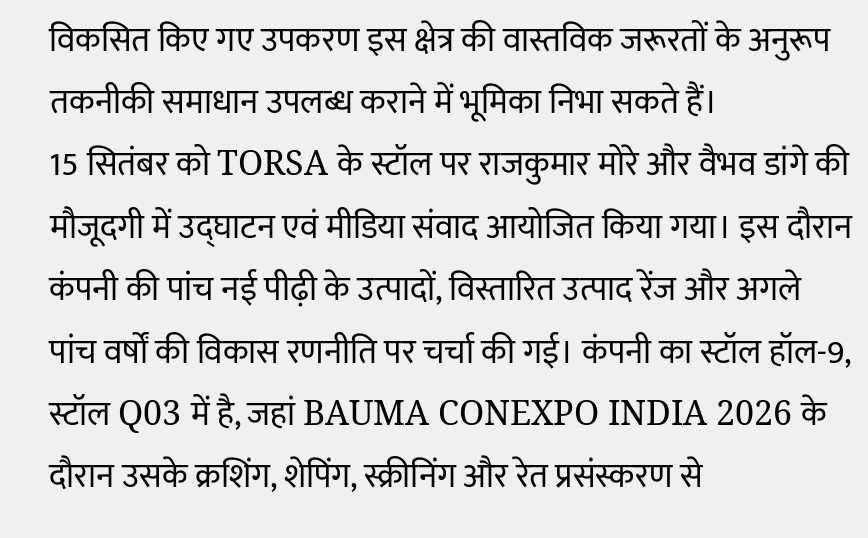विकसित किए गए उपकरण इस क्षेत्र की वास्तविक जरूरतों के अनुरूप तकनीकी समाधान उपलब्ध कराने में भूमिका निभा सकते हैं।
15 सितंबर को TORSA के स्टॉल पर राजकुमार मोरे और वैभव डांगे की मौजूदगी में उद्घाटन एवं मीडिया संवाद आयोजित किया गया। इस दौरान कंपनी की पांच नई पीढ़ी के उत्पादों, विस्तारित उत्पाद रेंज और अगले पांच वर्षों की विकास रणनीति पर चर्चा की गई। कंपनी का स्टॉल हॉल-9, स्टॉल Q03 में है, जहां BAUMA CONEXPO INDIA 2026 के दौरान उसके क्रशिंग, शेपिंग, स्क्रीनिंग और रेत प्रसंस्करण से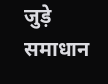जुड़े समाधान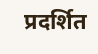प्रदर्शित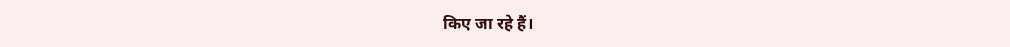किए जा रहे हैं।